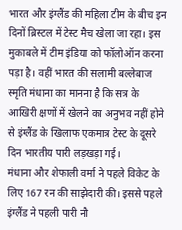भारत और इंग्लैंड की महिला टीम के बीच इन दिनों ब्रिस्टल में टेस्ट मैच खेला जा रहा। इस मुकाबले में टीम इंडिया को फॉलोऑन करना पड़ा है। वहीं भारत की सलामी बल्लेबाज स्मृति मंधाना का मानना है कि सत्र के आखिरी क्षणों में खेलने का अनुभव नहीं होने से इंग्लैंड के खिलाफ एकमात्र टेस्ट के दूसरे दिन भारतीय पारी लड़खड़ा गई।
मंधाना और शेफाली वर्मा ने पहले विकेट के लिए 167 रन की साझेदारी की। इससे पहले इंग्लैंड ने पहली पारी नौ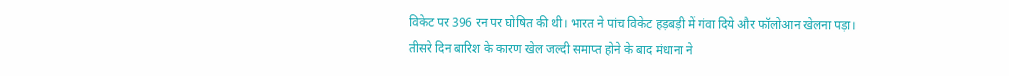विकेट पर 396 रन पर घोषित की थी। भारत ने पांच विकेट हड़बड़ी में गंवा दिये और फॉलोआन खेलना पड़ा।
तीसरे दिन बारिश के कारण खेल जल्दी समाप्त होने के बाद मंधाना ने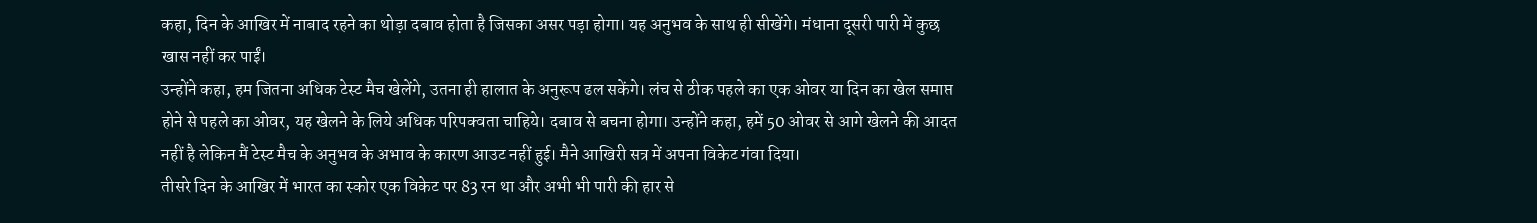कहा, दिन के आखिर में नाबाद रहने का थोड़ा दबाव होता है जिसका असर पड़ा होगा। यह अनुभव के साथ ही सीखेंगे। मंधाना दूसरी पारी में कुछ खास नहीं कर पाईं।
उन्होंने कहा, हम जितना अधिक टेस्ट मैच खेलेंगे, उतना ही हालात के अनुरूप ढल सकेंगे। लंच से ठीक पहले का एक ओवर या दिन का खेल समाप्त होने से पहले का ओवर, यह खेलने के लिये अधिक परिपक्वता चाहिये। दबाव से बचना होगा। उन्होंने कहा, हमें 50 ओवर से आगे खेलने की आदत नहीं है लेकिन मैं टेस्ट मैच के अनुभव के अभाव के कारण आउट नहीं हुई। मैने आखिरी सत्र में अपना विकेट गंवा दिया।
तीसरे दिन के आखिर में भारत का स्कोर एक विकेट पर 83 रन था और अभी भी पारी की हार से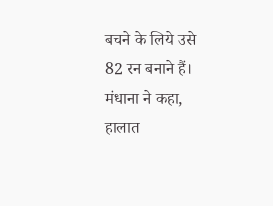बचने के लिये उसे 82 रन बनाने हैं। मंधाना ने कहा, हालात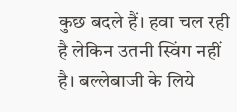कुछ बदले हैं। हवा चल रही है लेकिन उतनी स्विंग नहीं है। बल्लेबाजी के लिये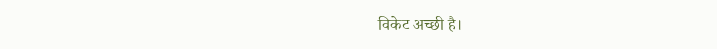विकेट अच्छी है।